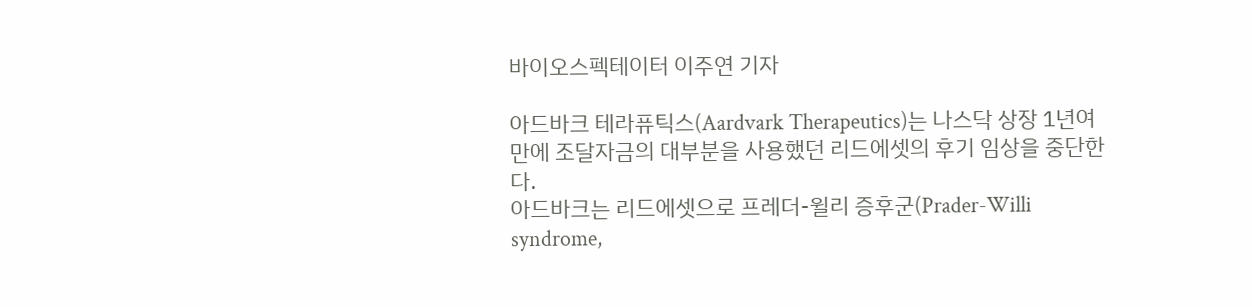바이오스펙테이터 이주연 기자

아드바크 테라퓨틱스(Aardvark Therapeutics)는 나스닥 상장 1년여만에 조달자금의 대부분을 사용했던 리드에셋의 후기 임상을 중단한다.
아드바크는 리드에셋으로 프레더-윌리 증후군(Prader-Willi syndrome,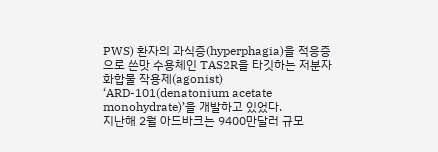PWS) 환자의 과식증(hyperphagia)을 적응증으로 쓴맛 수용체인 TAS2R을 타깃하는 저분자화합물 작용제(agonist) ‘ARD-101(denatonium acetate monohydrate)’을 개발하고 있었다.
지난해 2월 아드바크는 9400만달러 규모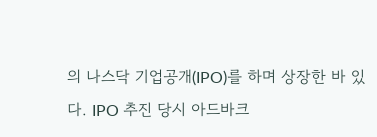의 나스닥 기업공개(IPO)를 하며 상장한 바 있다. IPO 추진 당시 아드바크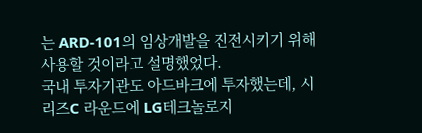는 ARD-101의 임상개발을 진전시키기 위해 사용할 것이라고 설명했었다.
국내 투자기관도 아드바크에 투자했는데, 시리즈C 라운드에 LG테크놀로지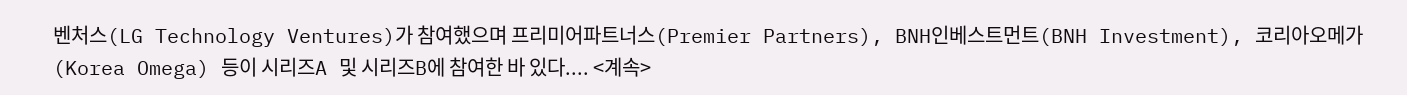벤처스(LG Technology Ventures)가 참여했으며 프리미어파트너스(Premier Partners), BNH인베스트먼트(BNH Investment), 코리아오메가(Korea Omega) 등이 시리즈A 및 시리즈B에 참여한 바 있다.... <계속>